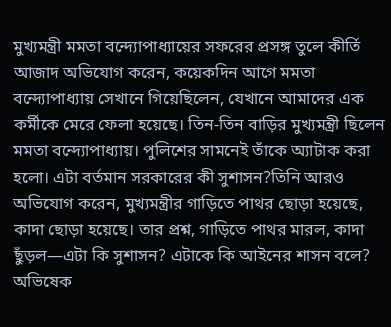মুখ্যমন্ত্রী মমতা বন্দ্যোপাধ্যায়ের সফরের প্রসঙ্গ তুলে কীর্তি আজাদ অভিযোগ করেন, কয়েকদিন আগে মমতা বন্দ্যোপাধ্যায় সেখানে গিয়েছিলেন, যেখানে আমাদের এক কর্মীকে মেরে ফেলা হয়েছে। তিন-তিন বাড়ির মুখ্যমন্ত্রী ছিলেন মমতা বন্দ্যোপাধ্যায়। পুলিশের সামনেই তাঁকে অ্যাটাক করা হলো। এটা বর্তমান সরকারের কী সুশাসন?তিনি আরও অভিযোগ করেন, মুখ্যমন্ত্রীর গাড়িতে পাথর ছোড়া হয়েছে, কাদা ছোড়া হয়েছে। তার প্রশ্ন, গাড়িতে পাথর মারল, কাদা ছুঁড়ল—এটা কি সুশাসন? এটাকে কি আইনের শাসন বলে? অভিষেক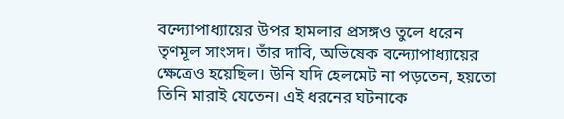বন্দ্যোপাধ্যায়ের উপর হামলার প্রসঙ্গও তুলে ধরেন তৃণমূল সাংসদ। তাঁর দাবি, অভিষেক বন্দ্যোপাধ্যায়ের ক্ষেত্রেও হয়েছিল। উনি যদি হেলমেট না পড়তেন, হয়তো তিনি মারাই যেতেন। এই ধরনের ঘটনাকে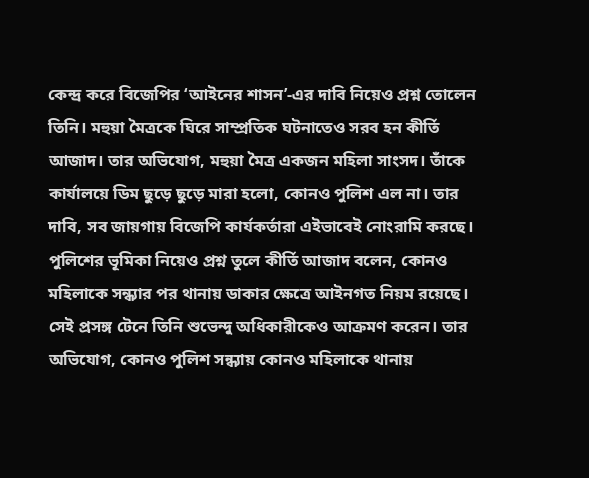কেন্দ্র করে বিজেপির ‘আইনের শাসন’-এর দাবি নিয়েও প্রশ্ন তোলেন তিনি। মহুয়া মৈত্রকে ঘিরে সাম্প্রতিক ঘটনাতেও সরব হন কীর্তি আজাদ। তার অভিযোগ, মহুয়া মৈত্র একজন মহিলা সাংসদ। তাঁকে কার্যালয়ে ডিম ছুড়ে ছুড়ে মারা হলো, কোনও পুলিশ এল না। তার দাবি, সব জায়গায় বিজেপি কার্যকর্তারা এইভাবেই নোংরামি করছে। পুলিশের ভূমিকা নিয়েও প্রশ্ন তুলে কীর্তি আজাদ বলেন, কোনও মহিলাকে সন্ধ্যার পর থানায় ডাকার ক্ষেত্রে আইনগত নিয়ম রয়েছে। সেই প্রসঙ্গ টেনে তিনি শুভেন্দু অধিকারীকেও আক্রমণ করেন। তার অভিযোগ, কোনও পুলিশ সন্ধ্যায় কোনও মহিলাকে থানায়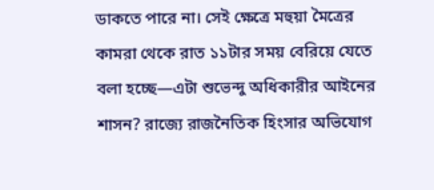ডাকতে পারে না। সেই ক্ষেত্রে মহুয়া মৈত্রের কামরা থেকে রাত ১১টার সময় বেরিয়ে যেতে বলা হচ্ছে—এটা শুভেন্দু অধিকারীর আইনের শাসন? রাজ্যে রাজনৈতিক হিংসার অভিযোগ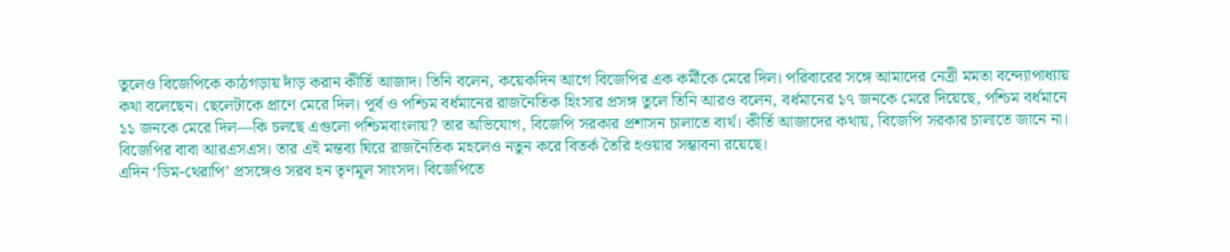তুলেও বিজেপিকে কাঠগড়ায় দাঁড় করান কীর্তি আজাদ। তিনি বলেন, কয়েকদিন আগে বিজেপির এক কর্মীকে মেরে দিল। পরিবারের সঙ্গে আমাদের নেত্রী মমতা বন্দ্যোপাধ্যায় কথা বলেছেন। ছেলেটাকে প্রাণে মেরে দিল। পূর্ব ও পশ্চিম বর্ধমানের রাজনৈতিক হিংসার প্রসঙ্গ তুলে তিনি আরও বলেন, বর্ধমানের ১৭ জনকে মেরে দিয়েছে, পশ্চিম বর্ধমানে ১১ জনকে মেরে দিল—কি চলছে এগুলো পশ্চিমবাংলায়? তার অভিযোগ, বিজেপি সরকার প্রশাসন চালাতে ব্যর্থ। কীর্তি আজাদের কথায়, বিজেপি সরকার চালাতে জানে না। বিজেপির বাবা আরএসএস। তার এই মন্তব্য ঘিরে রাজনৈতিক মহলেও নতুন করে বিতর্ক তৈরি হওয়ার সম্ভাবনা রয়েছে।
এদিন ‘ডিম-থেরাপি’ প্রসঙ্গেও সরব হন তৃণমূল সাংসদ। বিজেপিতে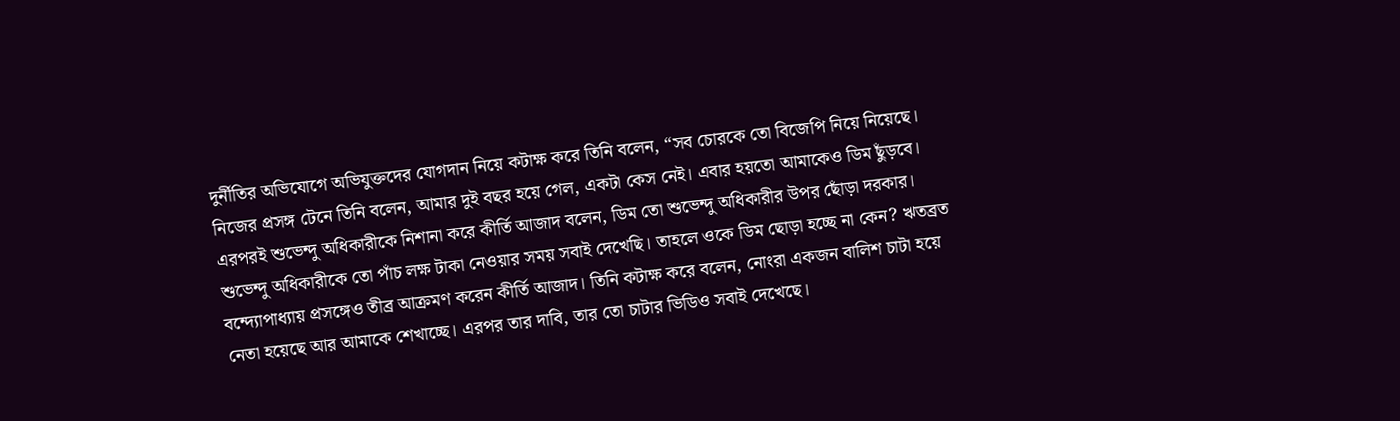দুর্নীতির অভিযোগে অভিযুক্তদের যোগদান নিয়ে কটাক্ষ করে তিনি বলেন, “সব চোরকে তো বিজেপি নিয়ে নিয়েছে। নিজের প্রসঙ্গ টেনে তিনি বলেন, আমার দুই বছর হয়ে গেল, একটা কেস নেই। এবার হয়তো আমাকেও ডিম ছুঁড়বে।
এরপরই শুভেন্দু অধিকারীকে নিশানা করে কীর্তি আজাদ বলেন, ডিম তো শুভেন্দু অধিকারীর উপর ছোঁড়া দরকার। শুভেন্দু অধিকারীকে তো পাঁচ লক্ষ টাকা নেওয়ার সময় সবাই দেখেছি। তাহলে ওকে ডিম ছোড়া হচ্ছে না কেন? ঋতব্রত বন্দ্যোপাধ্যায় প্রসঙ্গেও তীব্র আক্রমণ করেন কীর্তি আজাদ। তিনি কটাক্ষ করে বলেন, নোংরা একজন বালিশ চাটা হয়ে নেতা হয়েছে আর আমাকে শেখাচ্ছে। এরপর তার দাবি, তার তো চাটার ভিডিও সবাই দেখেছে।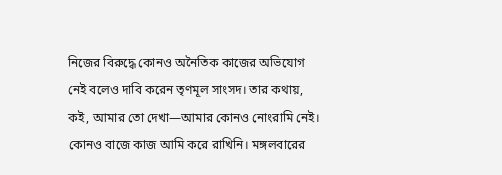নিজের বিরুদ্ধে কোনও অনৈতিক কাজের অভিযোগ নেই বলেও দাবি করেন তৃণমূল সাংসদ। তার কথায়, কই, আমার তো দেখা—আমার কোনও নোংরামি নেই। কোনও বাজে কাজ আমি করে রাখিনি। মঙ্গলবারের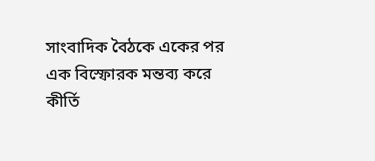সাংবাদিক বৈঠকে একের পর এক বিস্ফোরক মন্তব্য করে কীর্তি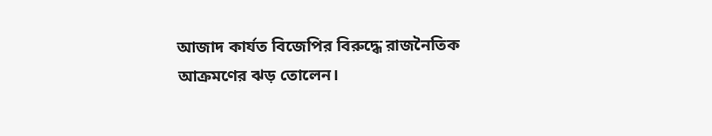আজাদ কার্যত বিজেপির বিরুদ্ধে রাজনৈতিক আক্রমণের ঝড় তোলেন।